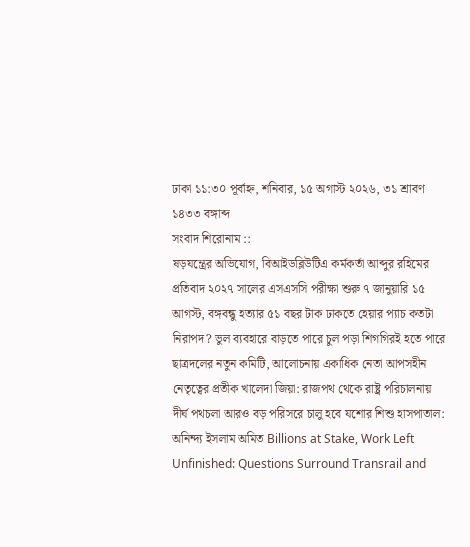ঢাকা ১১:৩০ পূর্বাহ্ন, শনিবার, ১৫ অগাস্ট ২০২৬, ৩১ শ্রাবণ ১৪৩৩ বঙ্গাব্দ
সংবাদ শিরোনাম ::
ষড়যন্ত্রের অভিযোগ, বিআইডব্লিউটিএ কর্মকর্তা আব্দুর রহিমের প্রতিবাদ ২০২৭ সালের এসএসসি পরীক্ষা শুরু ৭ জানুয়ারি ১৫ আগস্ট, বঙ্গবন্ধু হত্যার ৫১ বছর টাক ঢাকতে হেয়ার প্যাচ কতটা নিরাপদ? ভুল ব্যবহারে বাড়তে পারে চুল পড়া শিগগিরই হতে পারে ছাত্রদলের নতুন কমিটি, আলোচনায় একাধিক নেতা আপসহীন নেতৃত্বের প্রতীক খালেদা জিয়া: রাজপথ থেকে রাষ্ট্র পরিচালনায় দীর্ঘ পথচলা আরও বড় পরিসরে চালু হবে যশোর শিশু হাসপাতাল: অনিন্দ্য ইসলাম অমিত Billions at Stake, Work Left Unfinished: Questions Surround Transrail and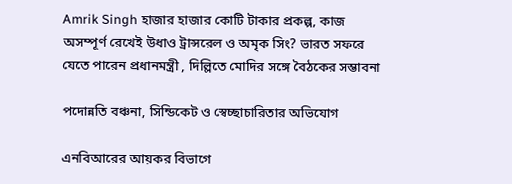Amrik Singh হাজার হাজার কোটি টাকার প্রকল্প, কাজ অসম্পূর্ণ রেখেই উধাও ট্রান্সরেল ও অমৃক সিং? ভারত সফরে যেতে পারেন প্রধানমন্ত্রী , দিল্লিতে মোদির সঙ্গে বৈঠকের সম্ভাবনা

পদোন্নতি বঞ্চনা, সিন্ডিকেট ও স্বেচ্ছাচারিতার অভিযোগ

এনবিআরের আয়কর বিভাগে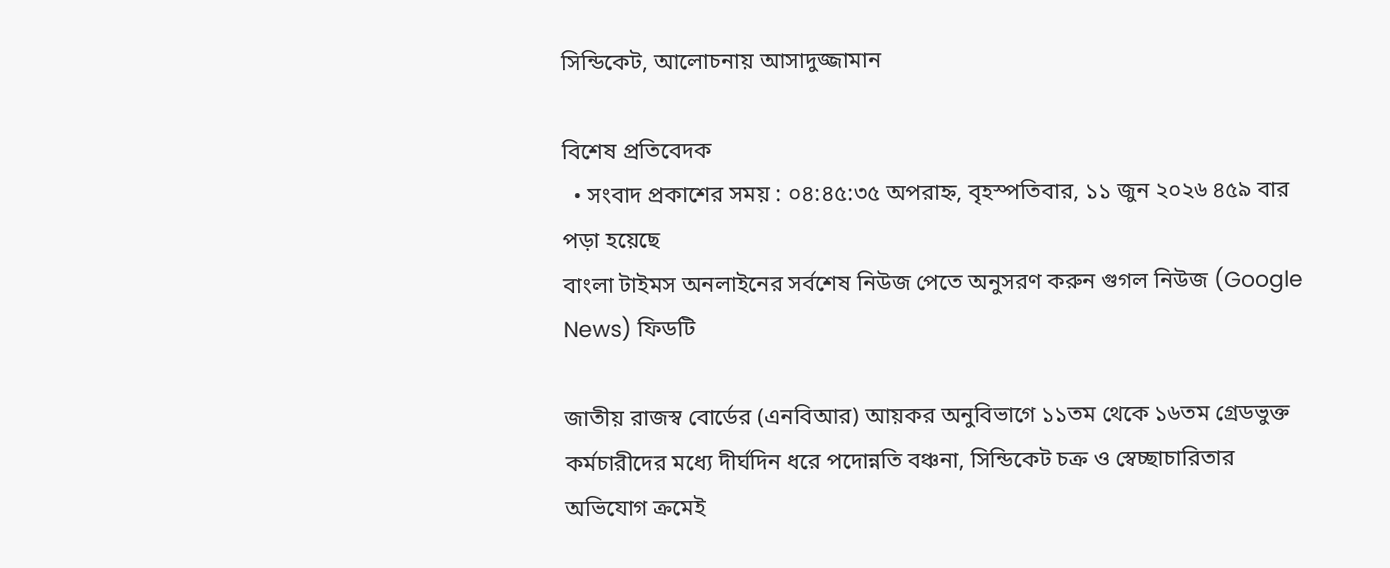সিন্ডিকেট, আলোচনায় আসাদুজ্জামান

বিশেষ প্রতিবেদক
  • সংবাদ প্রকাশের সময় : ০৪:৪৫:৩৫ অপরাহ্ন, বৃহস্পতিবার, ১১ জুন ২০২৬ ৪৫৯ বার পড়া হয়েছে
বাংলা টাইমস অনলাইনের সর্বশেষ নিউজ পেতে অনুসরণ করুন গুগল নিউজ (Google News) ফিডটি

জাতীয় রাজস্ব বোর্ডের (এনবিআর) আয়কর অনুবিভাগে ১১তম থেকে ১৬তম গ্রেডভুক্ত কর্মচারীদের মধ্যে দীর্ঘদিন ধরে পদোন্নতি বঞ্চনা, সিন্ডিকেট চক্র ও স্বেচ্ছাচারিতার অভিযোগ ক্রমেই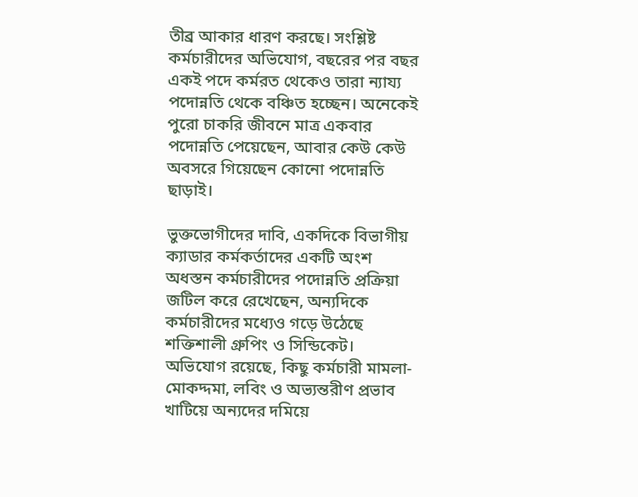তীব্র আকার ধারণ করছে। সংশ্লিষ্ট কর্মচারীদের অভিযোগ, বছরের পর বছর একই পদে কর্মরত থেকেও তারা ন্যায্য পদোন্নতি থেকে বঞ্চিত হচ্ছেন। অনেকেই পুরো চাকরি জীবনে মাত্র একবার পদোন্নতি পেয়েছেন, আবার কেউ কেউ অবসরে গিয়েছেন কোনো পদোন্নতি ছাড়াই।

ভুক্তভোগীদের দাবি, একদিকে বিভাগীয় ক্যাডার কর্মকর্তাদের একটি অংশ অধস্তন কর্মচারীদের পদোন্নতি প্রক্রিয়া জটিল করে রেখেছেন, অন্যদিকে কর্মচারীদের মধ্যেও গড়ে উঠেছে শক্তিশালী গ্রুপিং ও সিন্ডিকেট। অভিযোগ রয়েছে, কিছু কর্মচারী মামলা-মোকদ্দমা, লবিং ও অভ্যন্তরীণ প্রভাব খাটিয়ে অন্যদের দমিয়ে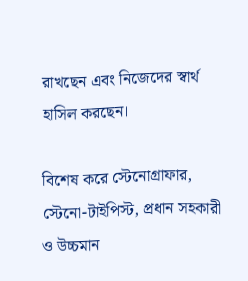রাখছেন এবং নিজেদের স্বার্থ হাসিল করছেন।

বিশেষ করে স্টেনোগ্রাফার, স্টেনো-টাইপিস্ট, প্রধান সহকারী ও উচ্চমান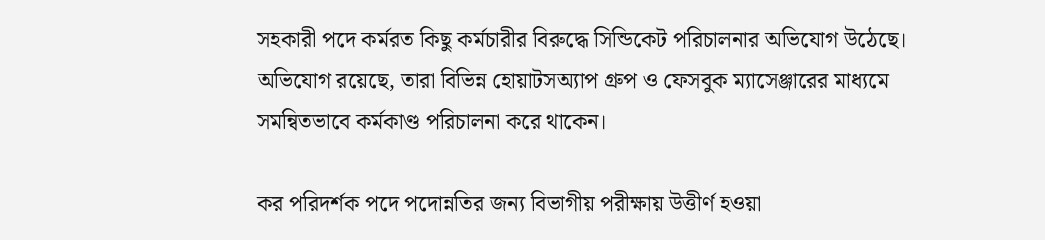সহকারী পদে কর্মরত কিছু কর্মচারীর বিরুদ্ধে সিন্ডিকেট পরিচালনার অভিযোগ উঠেছে। অভিযোগ রয়েছে, তারা বিভিন্ন হোয়াটসঅ্যাপ গ্রুপ ও ফেসবুক ম্যাসেঞ্জারের মাধ্যমে সমন্বিতভাবে কর্মকাণ্ড পরিচালনা করে থাকেন।

কর পরিদর্শক পদে পদোন্নতির জন্য বিভাগীয় পরীক্ষায় উত্তীর্ণ হওয়া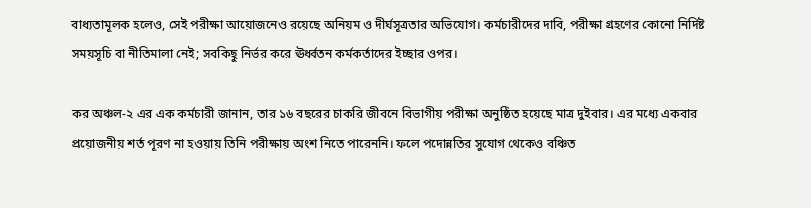বাধ্যতামূলক হলেও, সেই পরীক্ষা আয়োজনেও রয়েছে অনিয়ম ও দীর্ঘসূত্রতার অভিযোগ। কর্মচারীদের দাবি, পরীক্ষা গ্রহণের কোনো নির্দিষ্ট সময়সূচি বা নীতিমালা নেই; সবকিছু নির্ভর করে ঊর্ধ্বতন কর্মকর্তাদের ইচ্ছার ওপর।

কর অঞ্চল-২ এর এক কর্মচারী জানান, তার ১৬ বছরের চাকরি জীবনে বিভাগীয় পরীক্ষা অনুষ্ঠিত হয়েছে মাত্র দুইবার। এর মধ্যে একবার প্রয়োজনীয় শর্ত পূরণ না হওয়ায় তিনি পরীক্ষায় অংশ নিতে পারেননি। ফলে পদোন্নতির সুযোগ থেকেও বঞ্চিত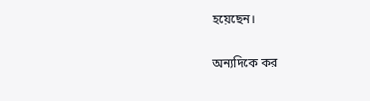হয়েছেন।

অন্যদিকে কর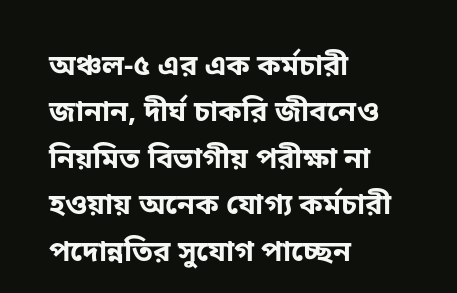অঞ্চল-৫ এর এক কর্মচারী জানান, দীর্ঘ চাকরি জীবনেও নিয়মিত বিভাগীয় পরীক্ষা না হওয়ায় অনেক যোগ্য কর্মচারী পদোন্নতির সুযোগ পাচ্ছেন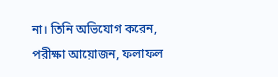না। তিনি অভিযোগ করেন, পরীক্ষা আয়োজন, ফলাফল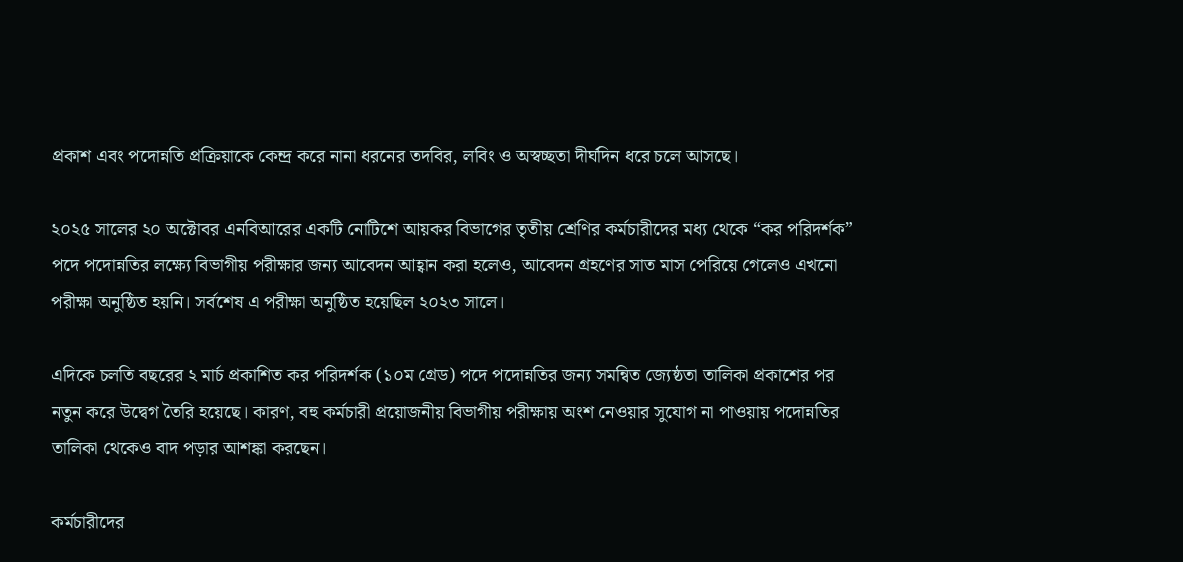প্রকাশ এবং পদোন্নতি প্রক্রিয়াকে কেন্দ্র করে নানা ধরনের তদবির, লবিং ও অস্বচ্ছতা দীর্ঘদিন ধরে চলে আসছে।

২০২৫ সালের ২০ অক্টোবর এনবিআরের একটি নোটিশে আয়কর বিভাগের তৃতীয় শ্রেণির কর্মচারীদের মধ্য থেকে “কর পরিদর্শক” পদে পদোন্নতির লক্ষ্যে বিভাগীয় পরীক্ষার জন্য আবেদন আহ্বান করা হলেও, আবেদন গ্রহণের সাত মাস পেরিয়ে গেলেও এখনো পরীক্ষা অনুষ্ঠিত হয়নি। সর্বশেষ এ পরীক্ষা অনুষ্ঠিত হয়েছিল ২০২৩ সালে।

এদিকে চলতি বছরের ২ মার্চ প্রকাশিত কর পরিদর্শক (১০ম গ্রেড) পদে পদোন্নতির জন্য সমন্বিত জ্যেষ্ঠতা তালিকা প্রকাশের পর নতুন করে উদ্বেগ তৈরি হয়েছে। কারণ, বহু কর্মচারী প্রয়োজনীয় বিভাগীয় পরীক্ষায় অংশ নেওয়ার সুযোগ না পাওয়ায় পদোন্নতির তালিকা থেকেও বাদ পড়ার আশঙ্কা করছেন।

কর্মচারীদের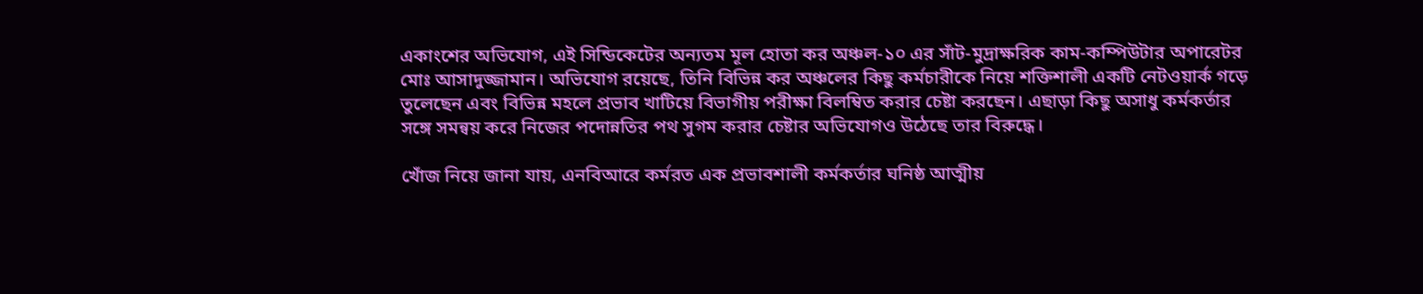একাংশের অভিযোগ, এই সিন্ডিকেটের অন্যতম মূল হোতা কর অঞ্চল-১০ এর সাঁট-মুদ্রাক্ষরিক কাম-কম্পিউটার অপারেটর মোঃ আসাদুজ্জামান। অভিযোগ রয়েছে, তিনি বিভিন্ন কর অঞ্চলের কিছু কর্মচারীকে নিয়ে শক্তিশালী একটি নেটওয়ার্ক গড়ে তুলেছেন এবং বিভিন্ন মহলে প্রভাব খাটিয়ে বিভাগীয় পরীক্ষা বিলম্বিত করার চেষ্টা করছেন। এছাড়া কিছু অসাধু কর্মকর্তার সঙ্গে সমন্বয় করে নিজের পদোন্নতির পথ সুগম করার চেষ্টার অভিযোগও উঠেছে তার বিরুদ্ধে।

খোঁজ নিয়ে জানা যায়, এনবিআরে কর্মরত এক প্রভাবশালী কর্মকর্তার ঘনিষ্ঠ আত্মীয়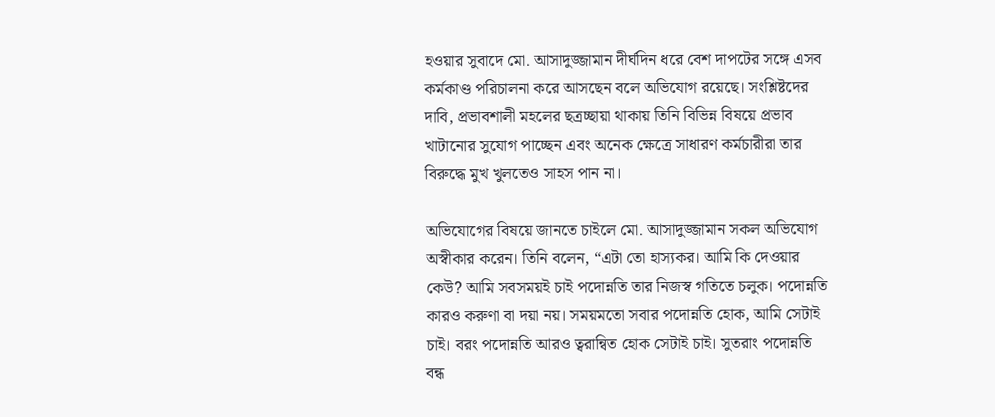হওয়ার সুবাদে মো. আসাদুজ্জামান দীর্ঘদিন ধরে বেশ দাপটের সঙ্গে এসব কর্মকাণ্ড পরিচালনা করে আসছেন বলে অভিযোগ রয়েছে। সংশ্লিষ্টদের দাবি, প্রভাবশালী মহলের ছত্রচ্ছায়া থাকায় তিনি বিভিন্ন বিষয়ে প্রভাব খাটানোর সুযোগ পাচ্ছেন এবং অনেক ক্ষেত্রে সাধারণ কর্মচারীরা তার বিরুদ্ধে মুখ খুলতেও সাহস পান না।

অভিযোগের বিষয়ে জানতে চাইলে মো. আসাদুজ্জামান সকল অভিযোগ অস্বীকার করেন। তিনি বলেন, “এটা তো হাস্যকর। আমি কি দেওয়ার কেউ? আমি সবসময়ই চাই পদোন্নতি তার নিজস্ব গতিতে চলুক। পদোন্নতি কারও করুণা বা দয়া নয়। সময়মতো সবার পদোন্নতি হোক, আমি সেটাই চাই। বরং পদোন্নতি আরও ত্বরান্বিত হোক সেটাই চাই। সুতরাং পদোন্নতি বন্ধ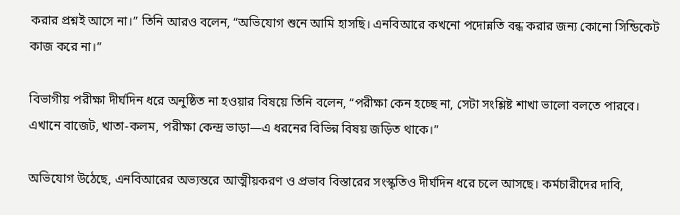করার প্রশ্নই আসে না।” তিনি আরও বলেন, “অভিযোগ শুনে আমি হাসছি। এনবিআরে কখনো পদোন্নতি বন্ধ করার জন্য কোনো সিন্ডিকেট কাজ করে না।”

বিভাগীয় পরীক্ষা দীর্ঘদিন ধরে অনুষ্ঠিত না হওয়ার বিষয়ে তিনি বলেন, “পরীক্ষা কেন হচ্ছে না, সেটা সংশ্লিষ্ট শাখা ভালো বলতে পারবে। এখানে বাজেট, খাতা-কলম, পরীক্ষা কেন্দ্র ভাড়া—এ ধরনের বিভিন্ন বিষয় জড়িত থাকে।”

অভিযোগ উঠেছে, এনবিআরের অভ্যন্তরে আত্মীয়করণ ও প্রভাব বিস্তারের সংস্কৃতিও দীর্ঘদিন ধরে চলে আসছে। কর্মচারীদের দাবি,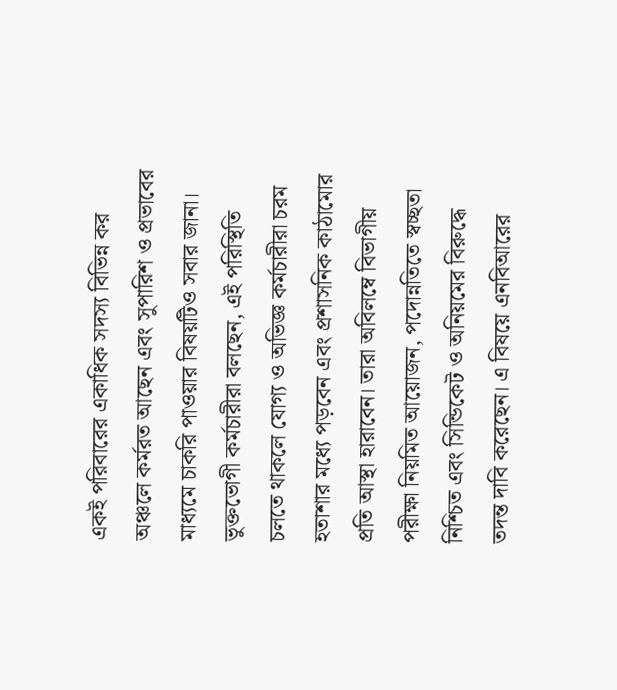একই পরিবারের একাধিক সদস্য বিভিন্ন কর অঞ্চলে কর্মরত আছেন এবং সুপারিশ ও প্রভাবের মাধ্যমে চাকরি পাওয়ার বিষয়টিও সবার জানা। ভুক্তভোগী কর্মচারীরা বলছেন, এই পরিস্থিতি চলতে থাকলে যোগ্য ও অভিজ্ঞ কর্মচারীরা চরম হতাশার মধ্যে পড়বেন এবং প্রশাসনিক কাঠামোর প্রতি আস্থা হারাবেন। তারা অবিলম্বে বিভাগীয় পরীক্ষা নিয়মিত আয়োজন, পদোন্নতিতে স্বচ্ছতা নিশ্চিত এবং সিন্ডিকেট ও অনিয়মের বিরুদ্ধে তদন্ত দাবি করেছেন। এ বিষয়ে এনবিআরের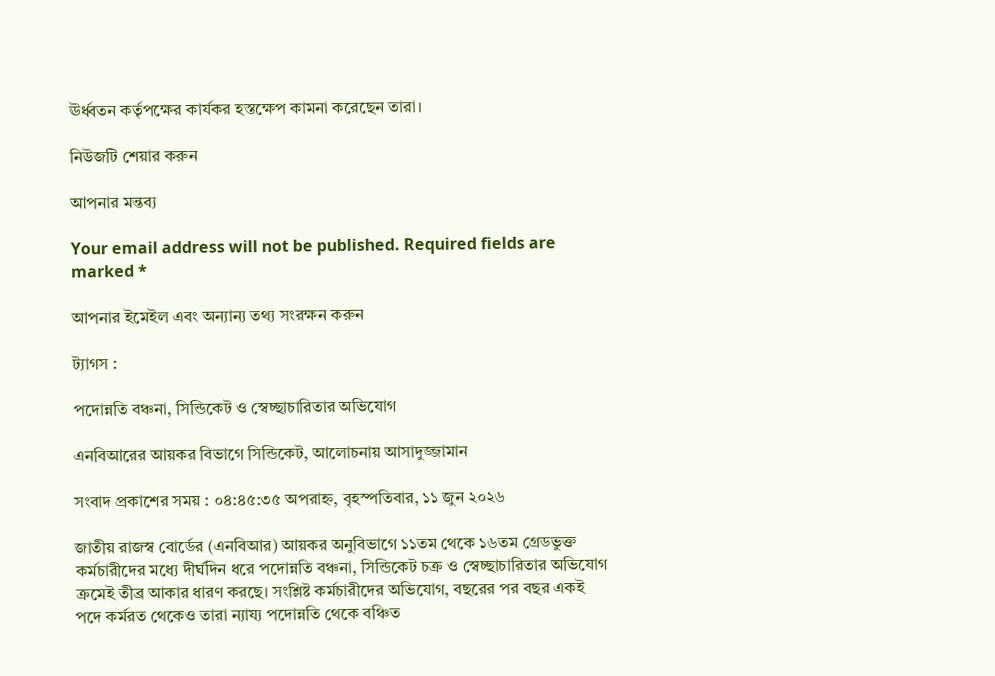ঊর্ধ্বতন কর্তৃপক্ষের কার্যকর হস্তক্ষেপ কামনা করেছেন তারা।

নিউজটি শেয়ার করুন

আপনার মন্তব্য

Your email address will not be published. Required fields are marked *

আপনার ইমেইল এবং অন্যান্য তথ্য সংরক্ষন করুন

ট্যাগস :

পদোন্নতি বঞ্চনা, সিন্ডিকেট ও স্বেচ্ছাচারিতার অভিযোগ

এনবিআরের আয়কর বিভাগে সিন্ডিকেট, আলোচনায় আসাদুজ্জামান

সংবাদ প্রকাশের সময় : ০৪:৪৫:৩৫ অপরাহ্ন, বৃহস্পতিবার, ১১ জুন ২০২৬

জাতীয় রাজস্ব বোর্ডের (এনবিআর) আয়কর অনুবিভাগে ১১তম থেকে ১৬তম গ্রেডভুক্ত কর্মচারীদের মধ্যে দীর্ঘদিন ধরে পদোন্নতি বঞ্চনা, সিন্ডিকেট চক্র ও স্বেচ্ছাচারিতার অভিযোগ ক্রমেই তীব্র আকার ধারণ করছে। সংশ্লিষ্ট কর্মচারীদের অভিযোগ, বছরের পর বছর একই পদে কর্মরত থেকেও তারা ন্যায্য পদোন্নতি থেকে বঞ্চিত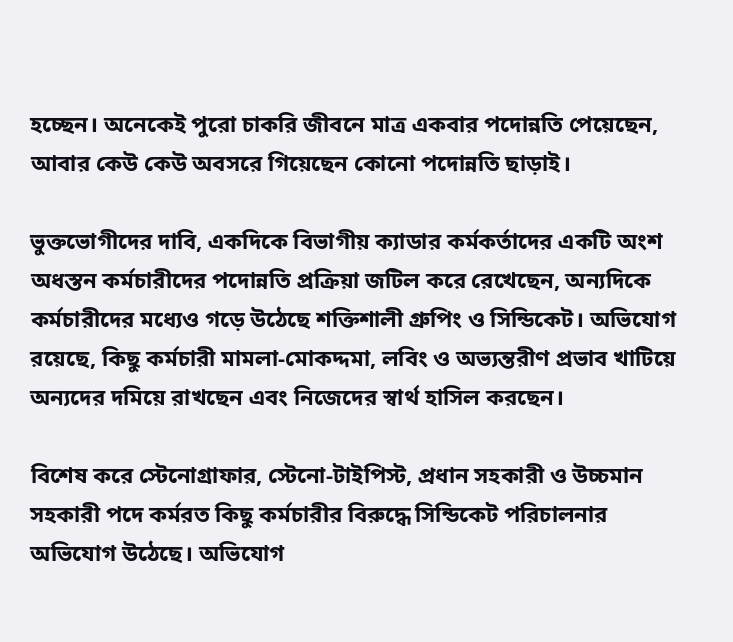হচ্ছেন। অনেকেই পুরো চাকরি জীবনে মাত্র একবার পদোন্নতি পেয়েছেন, আবার কেউ কেউ অবসরে গিয়েছেন কোনো পদোন্নতি ছাড়াই।

ভুক্তভোগীদের দাবি, একদিকে বিভাগীয় ক্যাডার কর্মকর্তাদের একটি অংশ অধস্তন কর্মচারীদের পদোন্নতি প্রক্রিয়া জটিল করে রেখেছেন, অন্যদিকে কর্মচারীদের মধ্যেও গড়ে উঠেছে শক্তিশালী গ্রুপিং ও সিন্ডিকেট। অভিযোগ রয়েছে, কিছু কর্মচারী মামলা-মোকদ্দমা, লবিং ও অভ্যন্তরীণ প্রভাব খাটিয়ে অন্যদের দমিয়ে রাখছেন এবং নিজেদের স্বার্থ হাসিল করছেন।

বিশেষ করে স্টেনোগ্রাফার, স্টেনো-টাইপিস্ট, প্রধান সহকারী ও উচ্চমান সহকারী পদে কর্মরত কিছু কর্মচারীর বিরুদ্ধে সিন্ডিকেট পরিচালনার অভিযোগ উঠেছে। অভিযোগ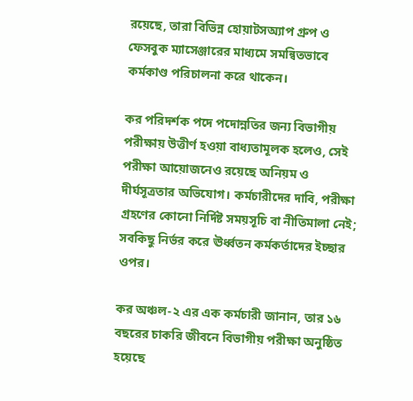রয়েছে, তারা বিভিন্ন হোয়াটসঅ্যাপ গ্রুপ ও ফেসবুক ম্যাসেঞ্জারের মাধ্যমে সমন্বিতভাবে কর্মকাণ্ড পরিচালনা করে থাকেন।

কর পরিদর্শক পদে পদোন্নতির জন্য বিভাগীয় পরীক্ষায় উত্তীর্ণ হওয়া বাধ্যতামূলক হলেও, সেই পরীক্ষা আয়োজনেও রয়েছে অনিয়ম ও দীর্ঘসূত্রতার অভিযোগ। কর্মচারীদের দাবি, পরীক্ষা গ্রহণের কোনো নির্দিষ্ট সময়সূচি বা নীতিমালা নেই; সবকিছু নির্ভর করে ঊর্ধ্বতন কর্মকর্তাদের ইচ্ছার ওপর।

কর অঞ্চল-২ এর এক কর্মচারী জানান, তার ১৬ বছরের চাকরি জীবনে বিভাগীয় পরীক্ষা অনুষ্ঠিত হয়েছে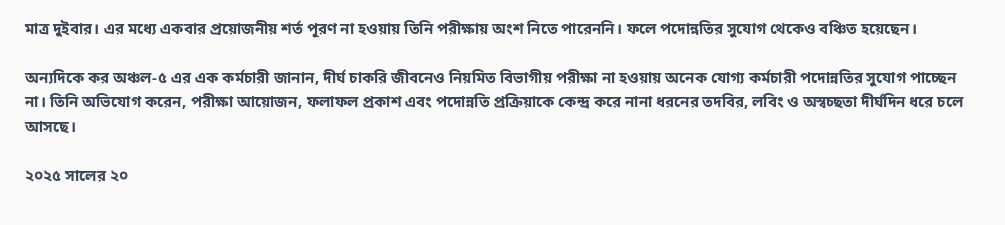মাত্র দুইবার। এর মধ্যে একবার প্রয়োজনীয় শর্ত পূরণ না হওয়ায় তিনি পরীক্ষায় অংশ নিতে পারেননি। ফলে পদোন্নতির সুযোগ থেকেও বঞ্চিত হয়েছেন।

অন্যদিকে কর অঞ্চল-৫ এর এক কর্মচারী জানান, দীর্ঘ চাকরি জীবনেও নিয়মিত বিভাগীয় পরীক্ষা না হওয়ায় অনেক যোগ্য কর্মচারী পদোন্নতির সুযোগ পাচ্ছেন না। তিনি অভিযোগ করেন, পরীক্ষা আয়োজন, ফলাফল প্রকাশ এবং পদোন্নতি প্রক্রিয়াকে কেন্দ্র করে নানা ধরনের তদবির, লবিং ও অস্বচ্ছতা দীর্ঘদিন ধরে চলে আসছে।

২০২৫ সালের ২০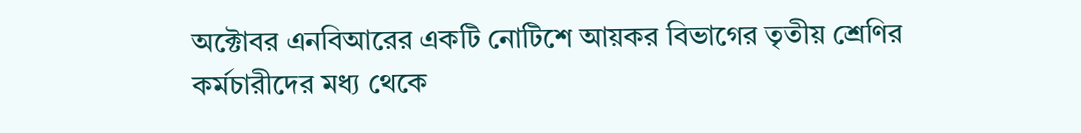অক্টোবর এনবিআরের একটি নোটিশে আয়কর বিভাগের তৃতীয় শ্রেণির কর্মচারীদের মধ্য থেকে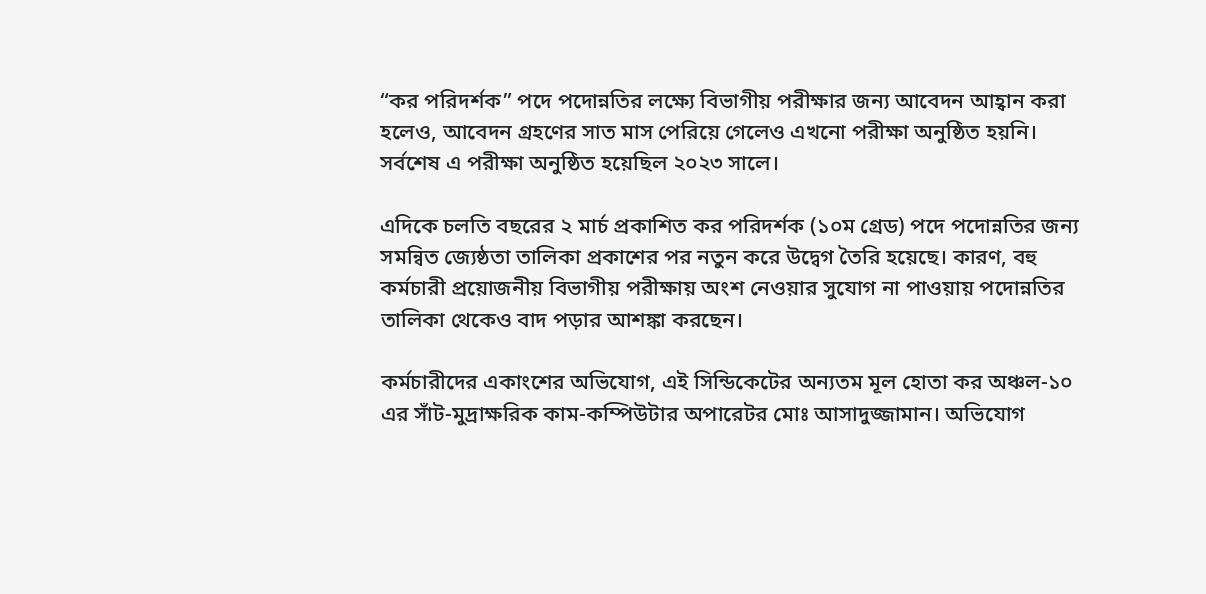“কর পরিদর্শক” পদে পদোন্নতির লক্ষ্যে বিভাগীয় পরীক্ষার জন্য আবেদন আহ্বান করা হলেও, আবেদন গ্রহণের সাত মাস পেরিয়ে গেলেও এখনো পরীক্ষা অনুষ্ঠিত হয়নি। সর্বশেষ এ পরীক্ষা অনুষ্ঠিত হয়েছিল ২০২৩ সালে।

এদিকে চলতি বছরের ২ মার্চ প্রকাশিত কর পরিদর্শক (১০ম গ্রেড) পদে পদোন্নতির জন্য সমন্বিত জ্যেষ্ঠতা তালিকা প্রকাশের পর নতুন করে উদ্বেগ তৈরি হয়েছে। কারণ, বহু কর্মচারী প্রয়োজনীয় বিভাগীয় পরীক্ষায় অংশ নেওয়ার সুযোগ না পাওয়ায় পদোন্নতির তালিকা থেকেও বাদ পড়ার আশঙ্কা করছেন।

কর্মচারীদের একাংশের অভিযোগ, এই সিন্ডিকেটের অন্যতম মূল হোতা কর অঞ্চল-১০ এর সাঁট-মুদ্রাক্ষরিক কাম-কম্পিউটার অপারেটর মোঃ আসাদুজ্জামান। অভিযোগ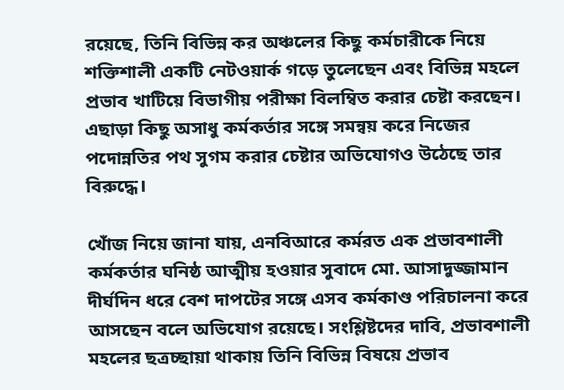রয়েছে, তিনি বিভিন্ন কর অঞ্চলের কিছু কর্মচারীকে নিয়ে শক্তিশালী একটি নেটওয়ার্ক গড়ে তুলেছেন এবং বিভিন্ন মহলে প্রভাব খাটিয়ে বিভাগীয় পরীক্ষা বিলম্বিত করার চেষ্টা করছেন। এছাড়া কিছু অসাধু কর্মকর্তার সঙ্গে সমন্বয় করে নিজের পদোন্নতির পথ সুগম করার চেষ্টার অভিযোগও উঠেছে তার বিরুদ্ধে।

খোঁজ নিয়ে জানা যায়, এনবিআরে কর্মরত এক প্রভাবশালী কর্মকর্তার ঘনিষ্ঠ আত্মীয় হওয়ার সুবাদে মো. আসাদুজ্জামান দীর্ঘদিন ধরে বেশ দাপটের সঙ্গে এসব কর্মকাণ্ড পরিচালনা করে আসছেন বলে অভিযোগ রয়েছে। সংশ্লিষ্টদের দাবি, প্রভাবশালী মহলের ছত্রচ্ছায়া থাকায় তিনি বিভিন্ন বিষয়ে প্রভাব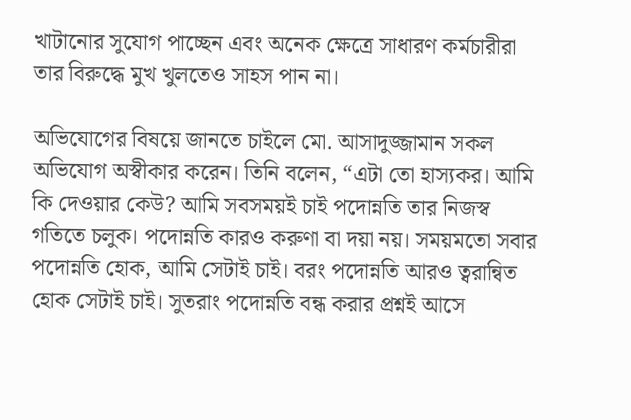খাটানোর সুযোগ পাচ্ছেন এবং অনেক ক্ষেত্রে সাধারণ কর্মচারীরা তার বিরুদ্ধে মুখ খুলতেও সাহস পান না।

অভিযোগের বিষয়ে জানতে চাইলে মো. আসাদুজ্জামান সকল অভিযোগ অস্বীকার করেন। তিনি বলেন, “এটা তো হাস্যকর। আমি কি দেওয়ার কেউ? আমি সবসময়ই চাই পদোন্নতি তার নিজস্ব গতিতে চলুক। পদোন্নতি কারও করুণা বা দয়া নয়। সময়মতো সবার পদোন্নতি হোক, আমি সেটাই চাই। বরং পদোন্নতি আরও ত্বরান্বিত হোক সেটাই চাই। সুতরাং পদোন্নতি বন্ধ করার প্রশ্নই আসে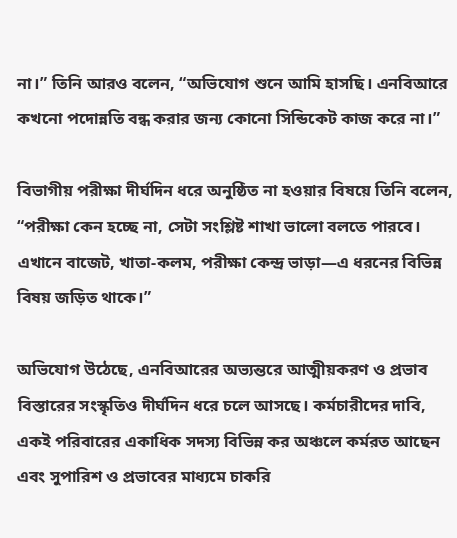না।” তিনি আরও বলেন, “অভিযোগ শুনে আমি হাসছি। এনবিআরে কখনো পদোন্নতি বন্ধ করার জন্য কোনো সিন্ডিকেট কাজ করে না।”

বিভাগীয় পরীক্ষা দীর্ঘদিন ধরে অনুষ্ঠিত না হওয়ার বিষয়ে তিনি বলেন, “পরীক্ষা কেন হচ্ছে না, সেটা সংশ্লিষ্ট শাখা ভালো বলতে পারবে। এখানে বাজেট, খাতা-কলম, পরীক্ষা কেন্দ্র ভাড়া—এ ধরনের বিভিন্ন বিষয় জড়িত থাকে।”

অভিযোগ উঠেছে, এনবিআরের অভ্যন্তরে আত্মীয়করণ ও প্রভাব বিস্তারের সংস্কৃতিও দীর্ঘদিন ধরে চলে আসছে। কর্মচারীদের দাবি, একই পরিবারের একাধিক সদস্য বিভিন্ন কর অঞ্চলে কর্মরত আছেন এবং সুপারিশ ও প্রভাবের মাধ্যমে চাকরি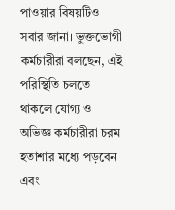পাওয়ার বিষয়টিও সবার জানা। ভুক্তভোগী কর্মচারীরা বলছেন, এই পরিস্থিতি চলতে থাকলে যোগ্য ও অভিজ্ঞ কর্মচারীরা চরম হতাশার মধ্যে পড়বেন এবং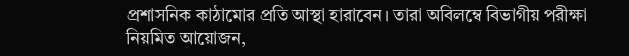প্রশাসনিক কাঠামোর প্রতি আস্থা হারাবেন। তারা অবিলম্বে বিভাগীয় পরীক্ষা নিয়মিত আয়োজন,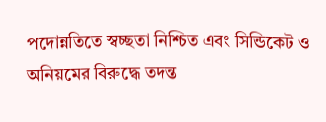পদোন্নতিতে স্বচ্ছতা নিশ্চিত এবং সিন্ডিকেট ও অনিয়মের বিরুদ্ধে তদন্ত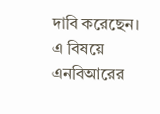দাবি করেছেন। এ বিষয়ে এনবিআরের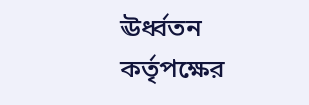ঊর্ধ্বতন কর্তৃপক্ষের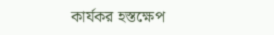কার্যকর হস্তক্ষেপ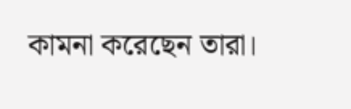কামনা করেছেন তারা।